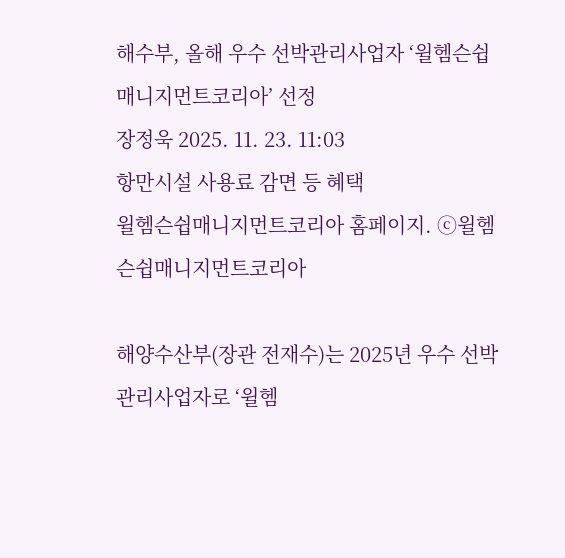해수부, 올해 우수 선박관리사업자 ‘윌헴슨쉽매니지먼트코리아’ 선정
장정욱 2025. 11. 23. 11:03
항만시설 사용료 감면 등 혜택
윌헴슨쉽매니지먼트코리아 홈페이지. ⓒ윌헴슨쉽매니지먼트코리아

해양수산부(장관 전재수)는 2025년 우수 선박관리사업자로 ‘윌헴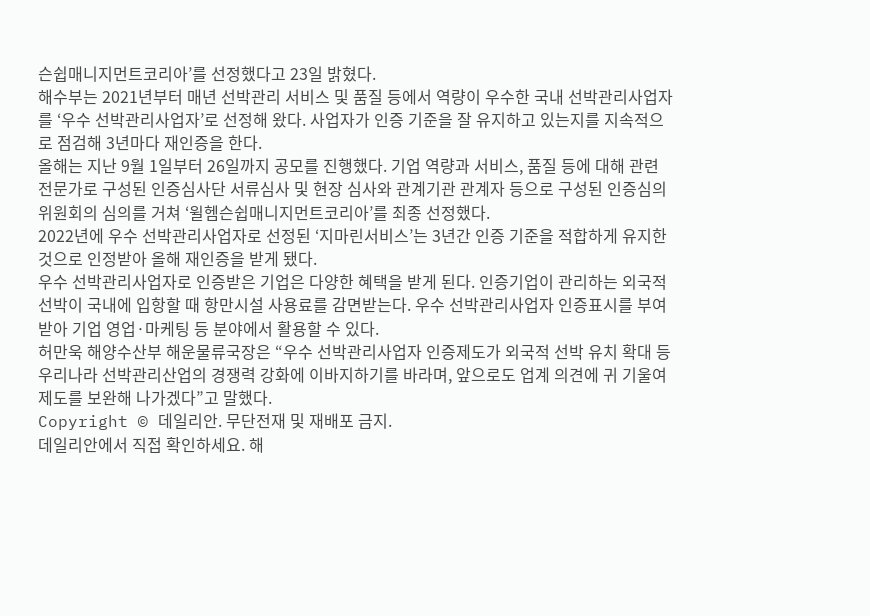슨쉽매니지먼트코리아’를 선정했다고 23일 밝혔다.
해수부는 2021년부터 매년 선박관리 서비스 및 품질 등에서 역량이 우수한 국내 선박관리사업자를 ‘우수 선박관리사업자’로 선정해 왔다. 사업자가 인증 기준을 잘 유지하고 있는지를 지속적으로 점검해 3년마다 재인증을 한다.
올해는 지난 9월 1일부터 26일까지 공모를 진행했다. 기업 역량과 서비스, 품질 등에 대해 관련 전문가로 구성된 인증심사단 서류심사 및 현장 심사와 관계기관 관계자 등으로 구성된 인증심의위원회의 심의를 거쳐 ‘윌헴슨쉽매니지먼트코리아’를 최종 선정했다.
2022년에 우수 선박관리사업자로 선정된 ‘지마린서비스’는 3년간 인증 기준을 적합하게 유지한 것으로 인정받아 올해 재인증을 받게 됐다.
우수 선박관리사업자로 인증받은 기업은 다양한 혜택을 받게 된다. 인증기업이 관리하는 외국적 선박이 국내에 입항할 때 항만시설 사용료를 감면받는다. 우수 선박관리사업자 인증표시를 부여받아 기업 영업·마케팅 등 분야에서 활용할 수 있다.
허만욱 해양수산부 해운물류국장은 “우수 선박관리사업자 인증제도가 외국적 선박 유치 확대 등 우리나라 선박관리산업의 경쟁력 강화에 이바지하기를 바라며, 앞으로도 업계 의견에 귀 기울여 제도를 보완해 나가겠다”고 말했다.
Copyright © 데일리안. 무단전재 및 재배포 금지.
데일리안에서 직접 확인하세요. 해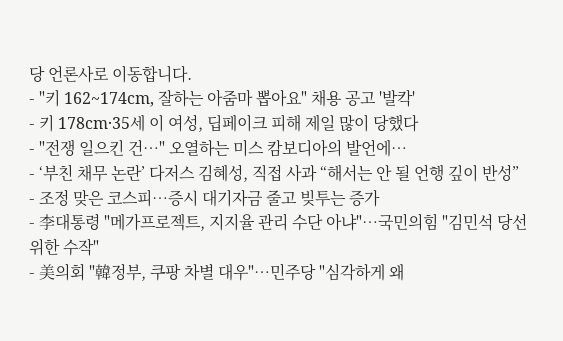당 언론사로 이동합니다.
- "키 162~174cm, 잘하는 아줌마 뽑아요" 채용 공고 '발칵'
- 키 178cm·35세 이 여성, 딥페이크 피해 제일 많이 당했다
- "전쟁 일으킨 건…" 오열하는 미스 캄보디아의 발언에…
- ‘부친 채무 논란’ 다저스 김혜성, 직접 사과 “해서는 안 될 언행 깊이 반성”
- 조정 맞은 코스피…증시 대기자금 줄고 빚투는 증가
- 李대통령 "메가프로젝트, 지지율 관리 수단 아냐"…국민의힘 "김민석 당선 위한 수작"
- 美의회 "韓정부, 쿠팡 차별 대우"…민주당 "심각하게 왜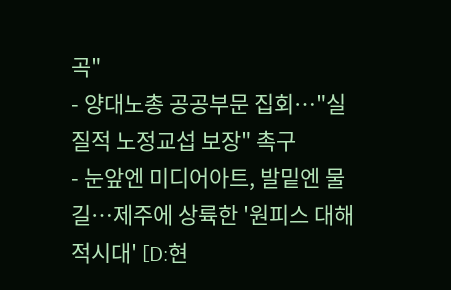곡"
- 양대노총 공공부문 집회…"실질적 노정교섭 보장" 촉구
- 눈앞엔 미디어아트, 발밑엔 물길…제주에 상륙한 '원피스 대해적시대' [D:현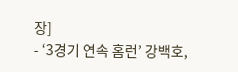장]
- ‘3경기 연속 홈런’ 강백호,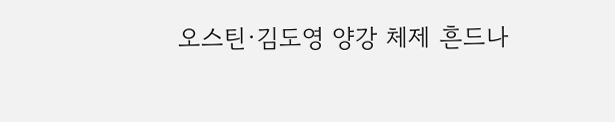오스틴·김도영 양강 체제 흔드나